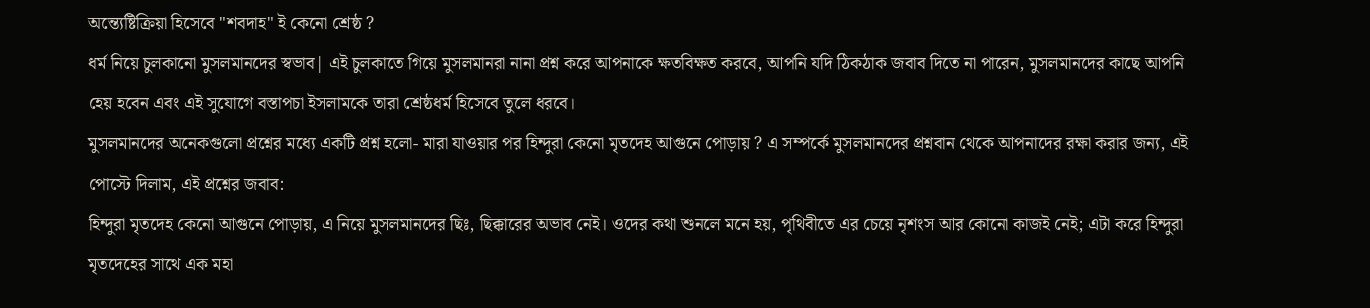অন্ত্যেষ্টিক্রিয়া হিসেবে "শবদাহ" ই কেনো শ্রেষ্ঠ ?
ধর্ম নিয়ে চুলকানো মুসলমানদের স্বভাব| এই চুলকাতে গিয়ে মুসলমানরা নানা প্রশ্ন করে আপনাকে ক্ষতবিক্ষত করবে, আপনি যদি ঠিকঠাক জবাব দিতে না পারেন, মুসলমানদের কাছে আপনি হেয় হবেন এবং এই সুযোগে বস্তাপচা ইসলামকে তারা শ্রেষ্ঠধর্ম হিসেবে তুলে ধরবে।
মুসলমানদের অনেকগুলো প্রশ্নের মধ্যে একটি প্রশ্ন হলো- মারা যাওয়ার পর হিন্দুরা কেনো মৃতদেহ আগুনে পোড়ায় ? এ সম্পর্কে মুসলমানদের প্রশ্নবান থেকে আপনাদের রক্ষা করার জন্য, এই পোস্টে দিলাম, এই প্রশ্নের জবাব:
হিন্দুরা মৃতদেহ কেনো আগুনে পোড়ায়, এ নিয়ে মুসলমানদের ছিঃ, ছিক্কারের অভাব নেই। ওদের কথা শুনলে মনে হয়, পৃথিবীতে এর চেয়ে নৃশংস আর কোনো কাজই নেই; এটা করে হিন্দুরা মৃতদেহের সাথে এক মহা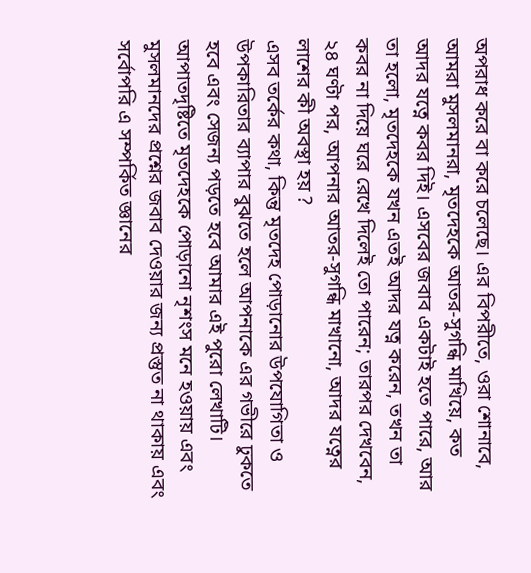অপরাধ করে বা করে চলেছে। এর বিপরীতে, ওরা শোনাবে, আমরা মুসলমানরা, মৃতদেহকে আতর-সুগন্ধি মাখিয়ে, কত আদর যত্নে কবর দিই। এসবের জবাব একটাই হতে পারে, আর তা হলো, মৃতদেহকে যখন এতই আদর যত্ন করেন, তখন তা কবর না দিয়ে ঘরে রেখে দিলেই তো পারেন; তারপর দেখবেন, ২৪ ঘণ্টা পর, আপনার আতর-সুগন্ধি মাখানো, আদর যত্নের লাশের কী অবস্থা হয় ?
এসব তর্কের কথা, কিন্তু মৃতদেহ পোড়ানোর উপযোগিতা ও উপকারিতার ব্যাপার বুঝতে হলে আপনাকে এর গভীরে ঢুকতে হবে এবং সেজন্য পড়তে হবে আমার এই পুরো লেখাটি।
আপাতদৃষ্টিতে মৃতদেহকে পোড়ানো নৃশংস মনে হওয়ায় এবং মুসলমানদের প্রশ্নের জবাব দেওয়ার জন্য প্রস্তুত না থাকায় এবং সর্বোপরি এ সম্পর্কিত জ্ঞানের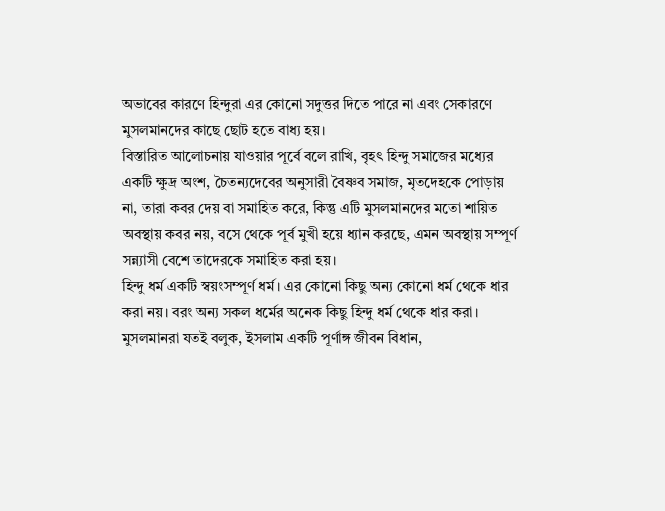অভাবের কারণে হিন্দুরা এর কোনো সদুত্তর দিতে পারে না এবং সেকারণে মুসলমানদের কাছে ছোট হতে বাধ্য হয়।
বিস্তারিত আলোচনায় যাওয়ার পূর্বে বলে রাখি, বৃহৎ হিন্দু সমাজের মধ্যের একটি ক্ষুদ্র অংশ, চৈতন্যদেবের অনুসারী বৈষ্ণব সমাজ, মৃতদেহকে পোড়ায় না, তারা কবর দেয় বা সমাহিত করে, কিন্তু এটি মুসলমানদের মতো শায়িত অবস্থায় কবর নয়, বসে থেকে পূর্ব মুখী হয়ে ধ্যান করছে, এমন অবস্থায় সম্পূর্ণ সন্ন্যাসী বেশে তাদেরকে সমাহিত করা হয়।
হিন্দু ধর্ম একটি স্বয়ংসম্পূর্ণ ধর্ম। এর কোনো কিছু অন্য কোনো ধর্ম থেকে ধার করা নয়। বরং অন্য সকল ধর্মের অনেক কিছু হিন্দু ধর্ম থেকে ধার করা। মুসলমানরা যতই বলুক, ইসলাম একটি পূর্ণাঙ্গ জীবন বিধান,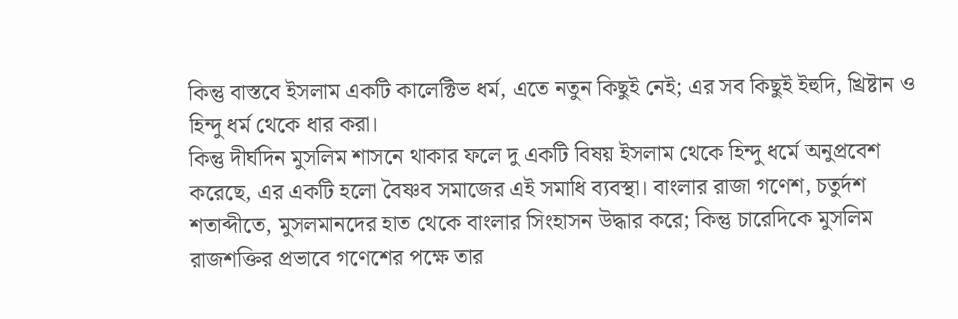কিন্তু বাস্তবে ইসলাম একটি কালেক্টিভ ধর্ম, এতে নতুন কিছুই নেই; এর সব কিছুই ইহুদি, খ্রিষ্টান ও হিন্দু ধর্ম থেকে ধার করা।
কিন্তু দীর্ঘদিন মুসলিম শাসনে থাকার ফলে দু একটি বিষয় ইসলাম থেকে হিন্দু ধর্মে অনুপ্রবেশ করেছে, এর একটি হলো বৈষ্ণব সমাজের এই সমাধি ব্যবস্থা। বাংলার রাজা গণেশ, চতুর্দশ শতাব্দীতে, মুসলমানদের হাত থেকে বাংলার সিংহাসন উদ্ধার করে; কিন্তু চারেদিকে মুসলিম রাজশক্তির প্রভাবে গণেশের পক্ষে তার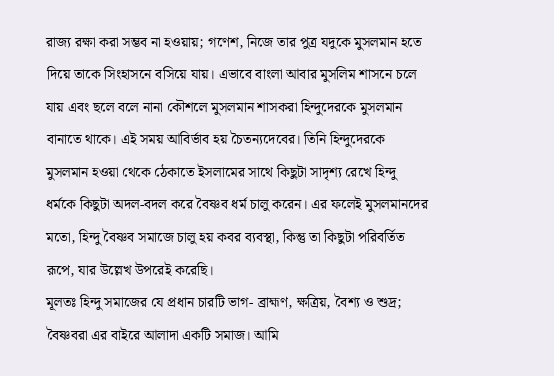রাজ্য রক্ষা করা সম্ভব না হওয়ায়; গণেশ, নিজে তার পুত্র যদুকে মুসলমান হতে দিয়ে তাকে সিংহাসনে বসিয়ে যায়। এভাবে বাংলা আবার মুসলিম শাসনে চলে যায় এবং ছলে বলে নানা কৌশলে মুসলমান শাসকরা হিন্দুদেরকে মুসলমান বানাতে থাকে। এই সময় আবির্ভাব হয় চৈতন্যদেবের। তিনি হিন্দুদেরকে মুসলমান হওয়া থেকে ঠেকাতে ইসলামের সাথে কিছুটা সাদৃশ্য রেখে হিন্দু ধর্মকে কিছুটা অদল-বদল করে বৈষ্ণব ধর্ম চালু করেন। এর ফলেই মুসলমানদের মতো, হিন্দু বৈষ্ণব সমাজে চালু হয় কবর ব্যবস্থা, কিন্তু তা কিছুটা পরিবর্তিত রূপে, যার উল্লেখ উপরেই করেছি।
মূলতঃ হিন্দু সমাজের যে প্রধান চারটি ভাগ- ব্রাহ্মণ, ক্ষত্রিয়, বৈশ্য ও শুদ্র; বৈষ্ণবরা এর বাইরে আলাদা একটি সমাজ। আমি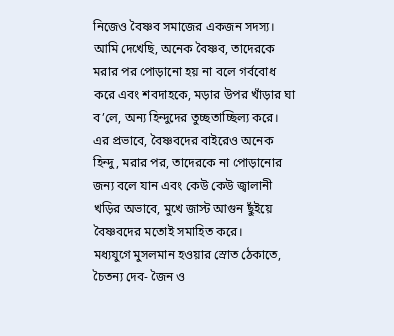নিজেও বৈষ্ণব সমাজের একজন সদস্য। আমি দেখেছি, অনেক বৈষ্ণব, তাদেরকে মরার পর পোড়ানো হয় না বলে গর্ববোধ করে এবং শবদাহকে, মড়ার উপর খাঁড়ার ঘা ব’লে, অন্য হিন্দুদের তুচ্ছতাচ্ছিল্য করে। এর প্রভাবে, বৈষ্ণবদের বাইরেও অনেক হিন্দু, মরার পর, তাদেরকে না পোড়ানোর জন্য বলে যান এবং কেউ কেউ জ্বালানী খড়ির অভাবে, মুখে জাস্ট আগুন ছুঁইয়ে বৈষ্ণবদের মতোই সমাহিত করে।
মধ্যযুগে মুসলমান হওয়ার স্রোত ঠেকাতে, চৈতন্য দেব- জৈন ও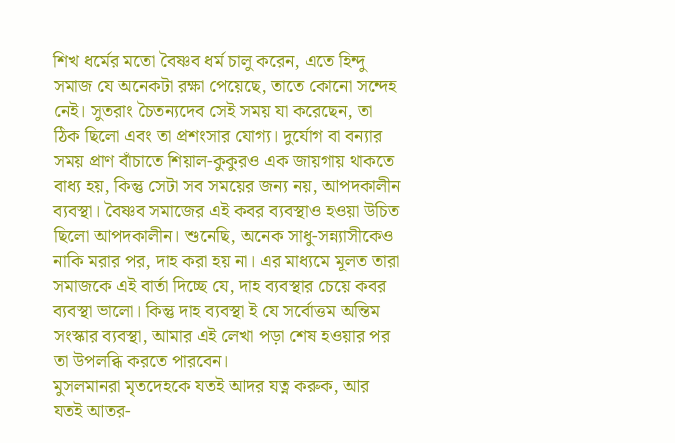শিখ ধর্মের মতো বৈষ্ণব ধর্ম চালু করেন, এতে হিন্দু সমাজ যে অনেকটা রক্ষা পেয়েছে, তাতে কোনো সন্দেহ নেই। সুতরাং চৈতন্যদেব সেই সময় যা করেছেন, তা ঠিক ছিলো এবং তা প্রশংসার যোগ্য। দুর্যোগ বা বন্যার সময় প্রাণ বাঁচাতে শিয়াল-কুকুরও এক জায়গায় থাকতে বাধ্য হয়, কিন্তু সেটা সব সময়ের জন্য নয়, আপদকালীন ব্যবস্থা। বৈষ্ণব সমাজের এই কবর ব্যবস্থাও হওয়া উচিত ছিলো আপদকালীন। শুনেছি, অনেক সাধু-সন্ন্যাসীকেও নাকি মরার পর, দাহ করা হয় না। এর মাধ্যমে মূলত তারা সমাজকে এই বার্তা দিচ্ছে যে, দাহ ব্যবস্থার চেয়ে কবর ব্যবস্থা ভালো। কিন্তু দাহ ব্যবস্থা ই যে সর্বোত্তম অন্তিম সংস্কার ব্যবস্থা, আমার এই লেখা পড়া শেষ হওয়ার পর তা উপলব্ধি করতে পারবেন।
মুসলমানরা মৃতদেহকে যতই আদর যত্ন করুক, আর যতই আতর-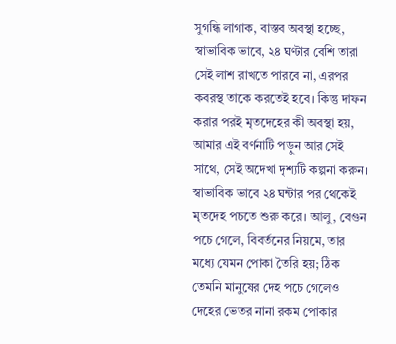সুগন্ধি লাগাক, বাস্তব অবস্থা হচ্ছে, স্বাভাবিক ভাবে, ২৪ ঘণ্টার বেশি তারা সেই লাশ রাখতে পারবে না, এরপর কবরস্থ তাকে করতেই হবে। কিন্তু দাফন করার পরই মৃতদেহের কী অবস্থা হয়, আমার এই বর্ণনাটি পড়ুন আর সেই সাথে, সেই অদেখা দৃশ্যটি কল্পনা করুন।
স্বাভাবিক ভাবে ২৪ ঘন্টার পর থেকেই মৃতদেহ পচতে শুরু করে। আলু, বেগুন পচে গেলে, বিবর্তনের নিয়মে, তার মধ্যে যেমন পোকা তৈরি হয়; ঠিক তেমনি মানুষের দেহ পচে গেলেও দেহের ভেতর নানা রকম পোকার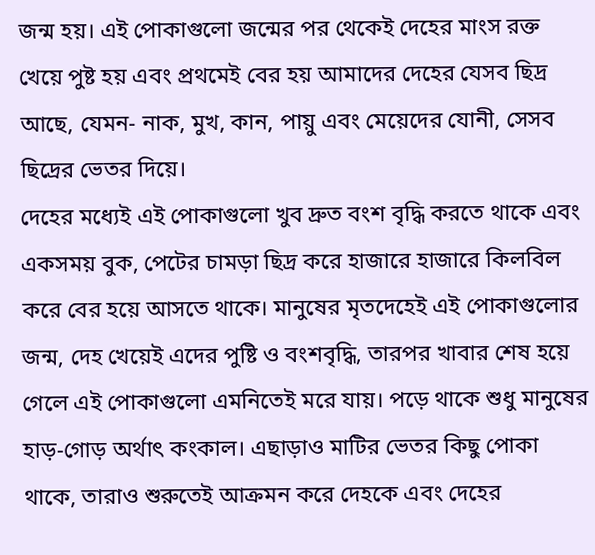জন্ম হয়। এই পোকাগুলো জন্মের পর থেকেই দেহের মাংস রক্ত খেয়ে পুষ্ট হয় এবং প্রথমেই বের হয় আমাদের দেহের যেসব ছিদ্র আছে, যেমন- নাক, মুখ, কান, পায়ু এবং মেয়েদের যোনী, সেসব ছিদ্রের ভেতর দিয়ে।
দেহের মধ্যেই এই পোকাগুলো খুব দ্রুত বংশ বৃদ্ধি করতে থাকে এবং একসময় বুক, পেটের চামড়া ছিদ্র করে হাজারে হাজারে কিলবিল করে বের হয়ে আসতে থাকে। মানুষের মৃতদেহেই এই পোকাগুলোর জন্ম, দেহ খেয়েই এদের পুষ্টি ও বংশবৃদ্ধি, তারপর খাবার শেষ হয়ে গেলে এই পোকাগুলো এমনিতেই মরে যায়। পড়ে থাকে শুধু মানুষের হাড়-গোড় অর্থাৎ কংকাল। এছাড়াও মাটির ভেতর কিছু পোকা থাকে, তারাও শুরুতেই আক্রমন করে দেহকে এবং দেহের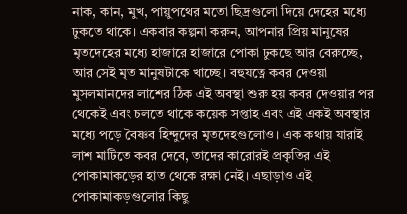নাক, কান, মুখ, পায়ুপথের মতো ছিদ্রগুলো দিয়ে দেহের মধ্যে ঢুকতে থাকে। একবার কল্পনা করুন, আপনার প্রিয় মানুষের মৃতদেহের মধ্যে হাজারে হাজারে পোকা ঢুকছে আর বেরুচ্ছে, আর সেই মৃত মানুষটাকে খাচ্ছে। বহুযত্নে কবর দেওয়া মুসলমানদের লাশের ঠিক এই অবস্থা শুরু হয় কবর দেওয়ার পর থেকেই এবং চলতে থাকে কয়েক সপ্তাহ এবং এই একই অবস্থার মধ্যে পড়ে বৈষ্ণব হিন্দুদের মৃতদেহগুলোও। এক কথায় যারাই লাশ মাটিতে কবর দেবে, তাদের কারোরই প্রকৃতির এই পোকামাকড়ের হাত থেকে রক্ষা নেই। এছাড়াও এই পোকামাকড়গুলোর কিছু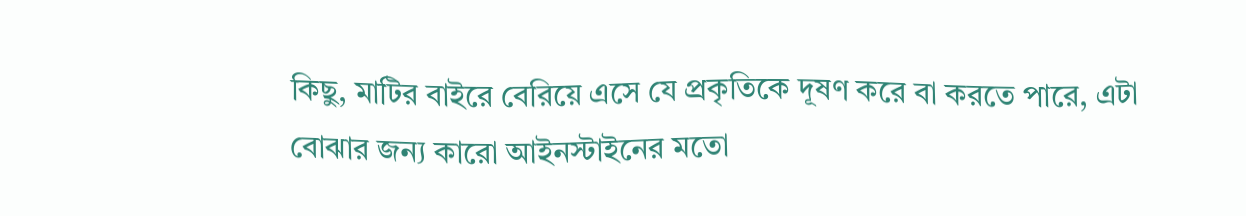কিছু, মাটির বাইরে বেরিয়ে এসে যে প্রকৃতিকে দূষণ করে বা করতে পারে, এটা বোঝার জন্য কারো আইনস্টাইনের মতো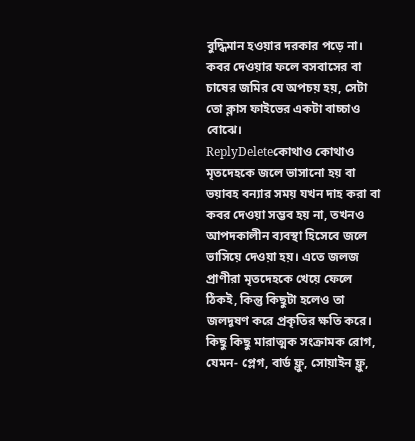বুদ্ধিমান হওয়ার দরকার পড়ে না। কবর দেওয়ার ফলে বসবাসের বা চাষের জমির যে অপচয় হয়, সেটা তো ক্লাস ফাইভের একটা বাচ্চাও বোঝে।
ReplyDeleteকোথাও কোথাও মৃতদেহকে জলে ভাসানো হয় বা ভয়াবহ বন্যার সময় যখন দাহ করা বা কবর দেওয়া সম্ভব হয় না, তখনও আপদকালীন ব্যবস্থা হিসেবে জলে ভাসিয়ে দেওয়া হয়। এতে জলজ প্রাণীরা মৃতদেহকে খেয়ে ফেলে ঠিকই, কিন্তু কিছুটা হলেও তা জলদূষণ করে প্রকৃতির ক্ষতি করে।
কিছু কিছু মারাত্মক সংক্রামক রোগ, যেমন- প্লেগ, বার্ড ফ্লু, সোয়াইন ফ্লু,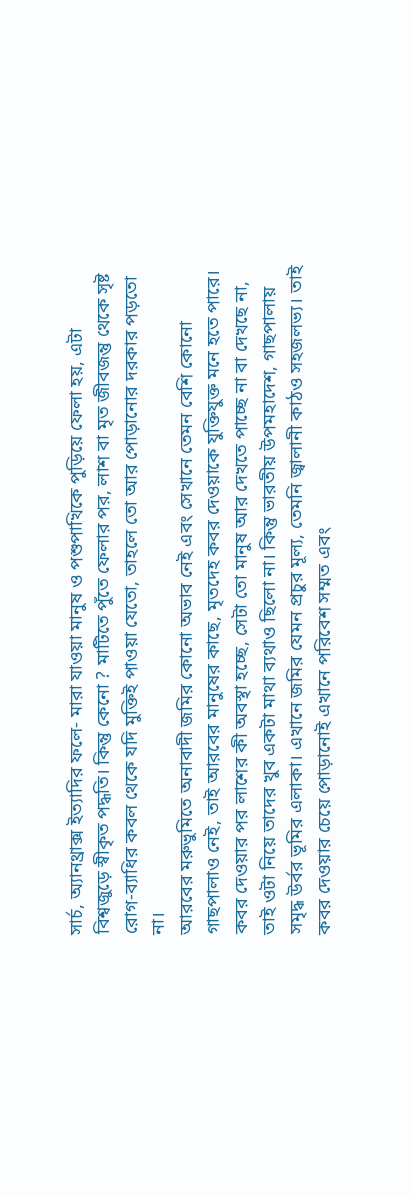সার্চ, অ্যানথ্রাক্স ইত্যাদির ফলে- মারা যাওয়া মানুষ ও পশুপাখিকে পুড়িয়ে ফেলা হয়, এটা বিশ্বজুড়ে স্বীকৃত পদ্ধতি। কিন্তু কেনো ? মাটিতে পুঁতে ফেলার পর, লাশ বা মৃত জীবজন্তু থেকে সৃষ্ট রোগ-ব্যাধির কবল থেকে যদি মুক্তিই পাওয়া যেতো, তাহলে তো আর পোড়ানোর দরকার পড়তো না।
আরবের মরুভুমিতে অনাবাদী জমির কোনো অভাব নেই এবং সেখানে তেমন বেশি কোনো গাছপালাও নেই, তাই আরবের মানুষের কাছে, মৃতদেহ কবর দেওয়াকে যুক্তিযুক্ত মনে হতে পারে। কবর দেওয়ার পর লাশের কী অবস্থা হচ্ছে, সেটা তো মানুষ আর দেখতে পাচ্ছে না বা দেখছে না, তাই ওটা নিয়ে তাদের খুব একটা মাথা ব্যথাও ছিলো না। কিন্তু ভারতীয় উপমহাদেশ, গাছপালায় সমৃদ্ধ উর্বর ভূমির এলাকা। এখানে জমির যেমন প্রচুর মূল্য, তেমনি জ্বালানী কাঠও সহজলভ্য। তাই কবর দেওয়ার চেয়ে পোড়ানোই এখানে পরিবেশ সম্মত এবং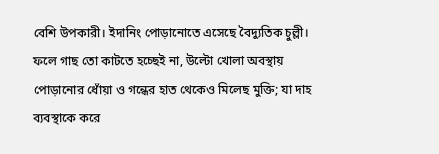বেশি উপকারী। ইদানিং পোড়ানোতে এসেছে বৈদ্যুতিক চুল্লী। ফলে গাছ তো কাটতে হচ্ছেই না, উল্টো খোলা অবস্থায় পোড়ানোর ধোঁয়া ও গন্ধের হাত থেকেও মিলেছ মুক্তি; যা দাহ ব্যবস্থাকে করে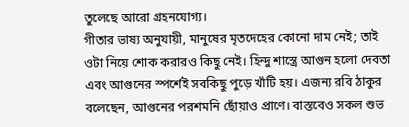তুলেছে আরো গ্রহনযোগ্য।
গীতার ভাষ্য অনুযায়ী, মানুষের মৃতদেহের কোনো দাম নেই; তাই ওটা নিয়ে শোক করারও কিছু নেই। হিন্দু শাস্ত্রে আগুন হলো দেবতা এবং আগুনের স্পর্শেই সবকিছু পুড়ে খাঁটি হয়। এজন্য রবি ঠাকুর বলেছেন, আগুনের পরশমনি ছোঁয়াও প্রাণে। বাস্তবেও সকল শুভ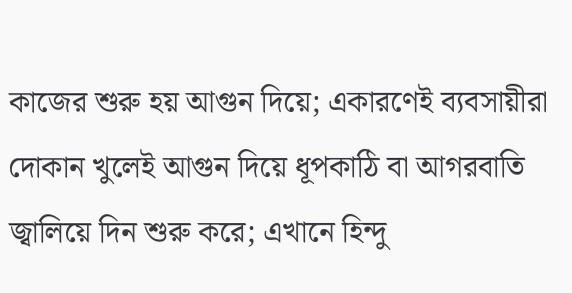কাজের শুরু হয় আগুন দিয়ে; একারণেই ব্যবসায়ীরা দোকান খুলেই আগুন দিয়ে ধূপকাঠি বা আগরবাতি জ্বালিয়ে দিন শুরু করে; এখানে হিন্দু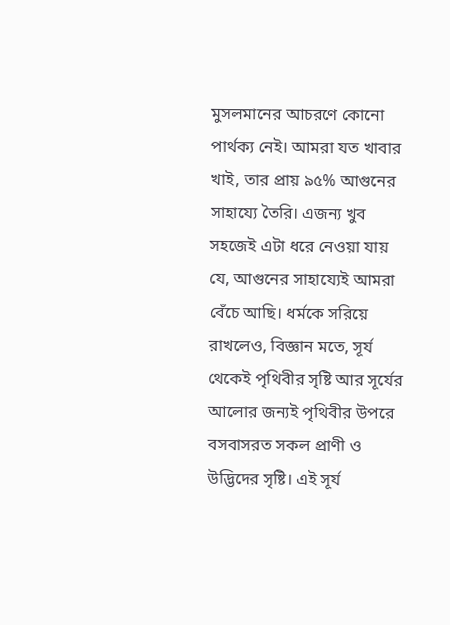মুসলমানের আচরণে কোনো পার্থক্য নেই। আমরা যত খাবার খাই, তার প্রায় ৯৫% আগুনের সাহায্যে তৈরি। এজন্য খুব সহজেই এটা ধরে নেওয়া যায় যে, আগুনের সাহায্যেই আমরা বেঁচে আছি। ধর্মকে সরিয়ে রাখলেও, বিজ্ঞান মতে, সূর্য থেকেই পৃথিবীর সৃষ্টি আর সূর্যের আলোর জন্যই পৃথিবীর উপরে বসবাসরত সকল প্রাণী ও উদ্ভিদের সৃষ্টি। এই সূর্য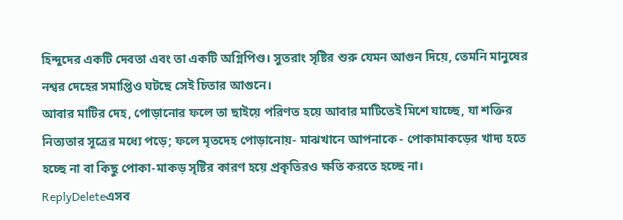হিন্দুদের একটি দেবতা এবং তা একটি অগ্নিপিণ্ড। সুতরাং সৃষ্টির শুরু যেমন আগুন দিয়ে, তেমনি মানুষের নশ্বর দেহের সমাপ্তিও ঘটছে সেই চিতার আগুনে।
আবার মাটির দেহ, পোড়ানোর ফলে তা ছাইয়ে পরিণত হয়ে আবার মাটিতেই মিশে যাচ্ছে, যা শক্তির নিত্যতার সূত্রের মধ্যে পড়ে; ফলে মৃতদেহ পোড়ানোয়- মাঝখানে আপনাকে - পোকামাকড়ের খাদ্য হতে হচ্ছে না বা কিছু পোকা-মাকড় সৃষ্টির কারণ হয়ে প্রকৃতিরও ক্ষতি করতে হচ্ছে না।
ReplyDeleteএসব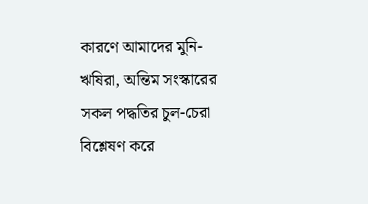কারণে আমাদের মুনি-ঋষিরা, অন্তিম সংস্কারের সকল পদ্ধতির চুল-চেরা বিশ্লেষণ করে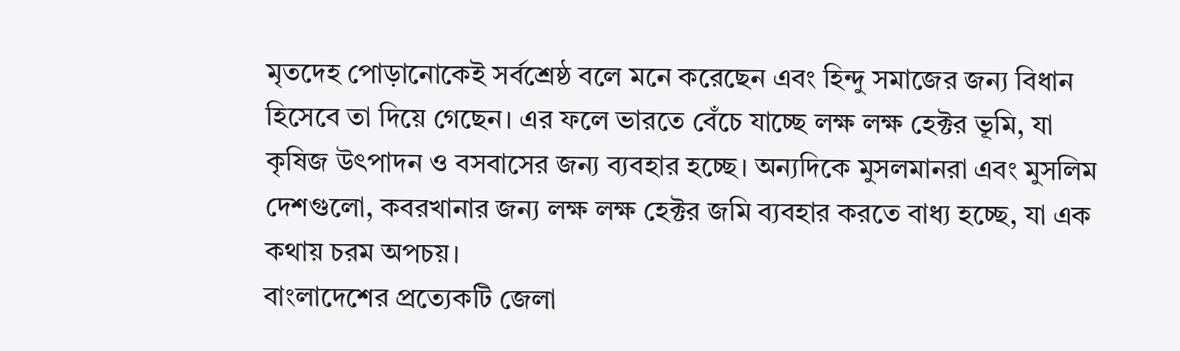মৃতদেহ পোড়ানোকেই সর্বশ্রেষ্ঠ বলে মনে করেছেন এবং হিন্দু সমাজের জন্য বিধান হিসেবে তা দিয়ে গেছেন। এর ফলে ভারতে বেঁচে যাচ্ছে লক্ষ লক্ষ হেক্টর ভূমি, যা কৃষিজ উৎপাদন ও বসবাসের জন্য ব্যবহার হচ্ছে। অন্যদিকে মুসলমানরা এবং মুসলিম দেশগুলো, কবরখানার জন্য লক্ষ লক্ষ হেক্টর জমি ব্যবহার করতে বাধ্য হচ্ছে, যা এক কথায় চরম অপচয়।
বাংলাদেশের প্রত্যেকটি জেলা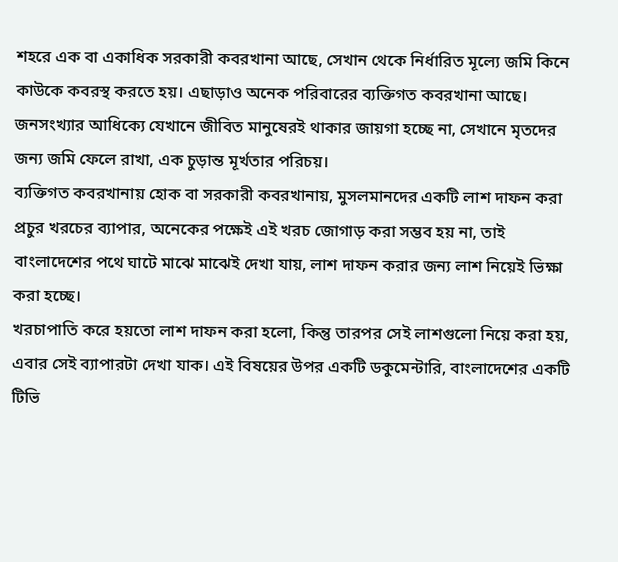শহরে এক বা একাধিক সরকারী কবরখানা আছে, সেখান থেকে নির্ধারিত মূল্যে জমি কিনে কাউকে কবরস্থ করতে হয়। এছাড়াও অনেক পরিবারের ব্যক্তিগত কবরখানা আছে। জনসংখ্যার আধিক্যে যেখানে জীবিত মানুষেরই থাকার জায়গা হচ্ছে না, সেখানে মৃতদের জন্য জমি ফেলে রাখা, এক চুড়ান্ত মূর্খতার পরিচয়।
ব্যক্তিগত কবরখানায় হোক বা সরকারী কবরখানায়, মুসলমানদের একটি লাশ দাফন করা প্রচুর খরচের ব্যাপার, অনেকের পক্ষেই এই খরচ জোগাড় করা সম্ভব হয় না, তাই বাংলাদেশের পথে ঘাটে মাঝে মাঝেই দেখা যায়, লাশ দাফন করার জন্য লাশ নিয়েই ভিক্ষা করা হচ্ছে।
খরচাপাতি করে হয়তো লাশ দাফন করা হলো, কিন্তু তারপর সেই লাশগুলো নিয়ে করা হয়, এবার সেই ব্যাপারটা দেখা যাক। এই বিষয়ের উপর একটি ডকুমেন্টারি, বাংলাদেশের একটি টিভি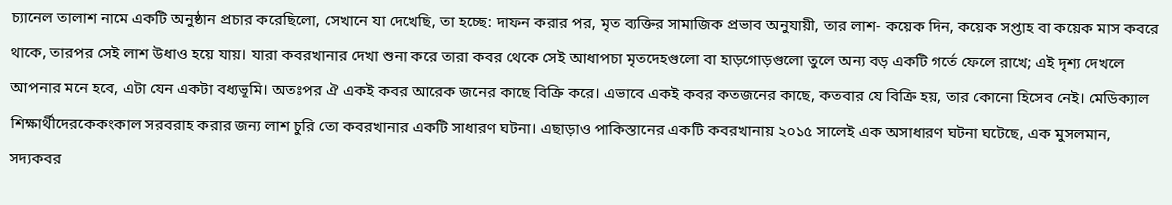চ্যানেল তালাশ নামে একটি অনুষ্ঠান প্রচার করেছিলো, সেখানে যা দেখেছি, তা হচ্ছে: দাফন করার পর, মৃত ব্যক্তির সামাজিক প্রভাব অনুযায়ী, তার লাশ- কয়েক দিন, কয়েক সপ্তাহ বা কয়েক মাস কবরে থাকে, তারপর সেই লাশ উধাও হয়ে যায়। যারা কবরখানার দেখা শুনা করে তারা কবর থেকে সেই আধাপচা মৃতদেহগুলো বা হাড়গোড়গুলো তুলে অন্য বড় একটি গর্তে ফেলে রাখে; এই দৃশ্য দেখলে আপনার মনে হবে, এটা যেন একটা বধ্যভূমি। অতঃপর ঐ একই কবর আরেক জনের কাছে বিক্রি করে। এভাবে একই কবর কতজনের কাছে, কতবার যে বিক্রি হয়, তার কোনো হিসেব নেই। মেডিক্যাল শিক্ষার্থীদেরকেকংকাল সরবরাহ করার জন্য লাশ চুরি তো কবরখানার একটি সাধারণ ঘটনা। এছাড়াও পাকিস্তানের একটি কবরখানায় ২০১৫ সালেই এক অসাধারণ ঘটনা ঘটেছে, এক মুসলমান, সদ্যকবর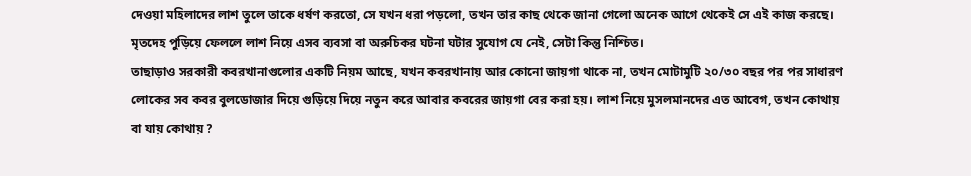দেওয়া মহিলাদের লাশ তুলে তাকে ধর্ষণ করতো, সে যখন ধরা পড়লো, তখন তার কাছ থেকে জানা গেলো অনেক আগে থেকেই সে এই কাজ করছে। মৃতদেহ পুড়িয়ে ফেললে লাশ নিয়ে এসব ব্যবসা বা অরুচিকর ঘটনা ঘটার সুযোগ যে নেই, সেটা কিন্তু নিশ্চিত।
তাছাড়াও সরকারী কবরখানাগুলোর একটি নিয়ম আছে, যখন কবরখানায় আর কোনো জায়গা থাকে না, তখন মোটামুটি ২০/৩০ বছর পর পর সাধারণ লোকের সব কবর বুলডোজার দিয়ে গুড়িয়ে দিয়ে নতুন করে আবার কবরের জায়গা বের করা হয়। লাশ নিয়ে মুসলমানদের এত আবেগ, তখন কোথায় বা যায় কোথায় ?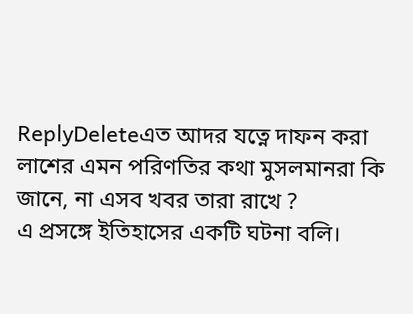ReplyDeleteএত আদর যত্নে দাফন করা লাশের এমন পরিণতির কথা মুসলমানরা কি জানে, না এসব খবর তারা রাখে ?
এ প্রসঙ্গে ইতিহাসের একটি ঘটনা বলি।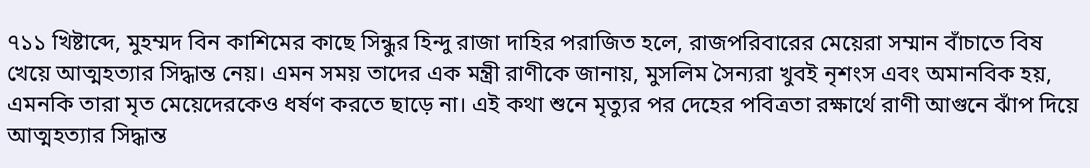৭১১ খিষ্টাব্দে, মুহম্মদ বিন কাশিমের কাছে সিন্ধুর হিন্দু রাজা দাহির পরাজিত হলে, রাজপরিবারের মেয়েরা সম্মান বাঁচাতে বিষ খেয়ে আত্মহত্যার সিদ্ধান্ত নেয়। এমন সময় তাদের এক মন্ত্রী রাণীকে জানায়, মুসলিম সৈন্যরা খুবই নৃশংস এবং অমানবিক হয়, এমনকি তারা মৃত মেয়েদেরকেও ধর্ষণ করতে ছাড়ে না। এই কথা শুনে মৃত্যুর পর দেহের পবিত্রতা রক্ষার্থে রাণী আগুনে ঝাঁপ দিয়ে আত্মহত্যার সিদ্ধান্ত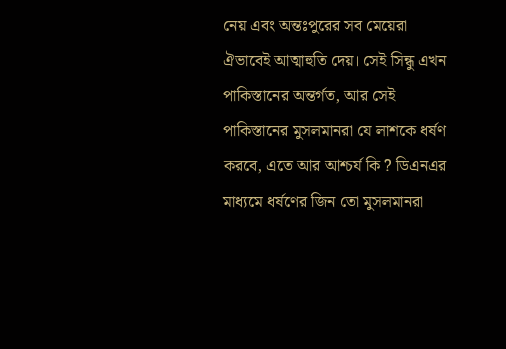নেয় এবং অন্তঃপুরের সব মেয়েরা ঐভাবেই আত্মাহুতি দেয়। সেই সিন্ধু এখন পাকিস্তানের অন্তর্গত, আর সেই পাকিস্তানের মুসলমানরা যে লাশকে ধর্ষণ করবে, এতে আর আশ্চর্য কি ? ডিএনএর মাধ্যমে ধর্ষণের জিন তো মুসলমানরা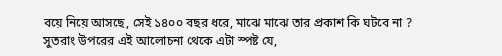বয়ে নিয়ে আসছে, সেই ১৪০০ বছর ধরে, মাঝে মাঝে তার প্রকাশ কি ঘটবে না ?
সুতরাং উপরের এই আলোচনা থেকে এটা স্পষ্ট যে,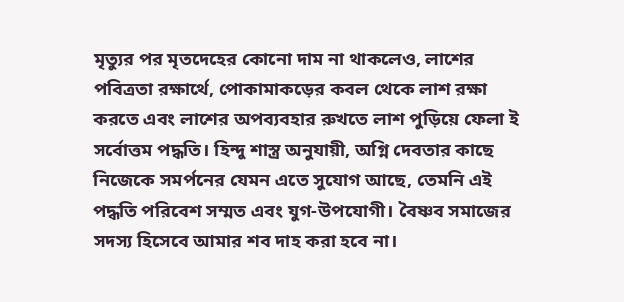মৃত্যুর পর মৃতদেহের কোনো দাম না থাকলেও, লাশের পবিত্রতা রক্ষার্থে, পোকামাকড়ের কবল থেকে লাশ রক্ষা করতে এবং লাশের অপব্যবহার রুখতে লাশ পুড়িয়ে ফেলা ই সর্বোত্তম পদ্ধতি। হিন্দু শাস্ত্র অনুযায়ী, অগ্নি দেবতার কাছে নিজেকে সমর্পনের যেমন এতে সুযোগ আছে, তেমনি এই পদ্ধতি পরিবেশ সম্মত এবং যুগ-উপযোগী। বৈষ্ণব সমাজের সদস্য হিসেবে আমার শব দাহ করা হবে না।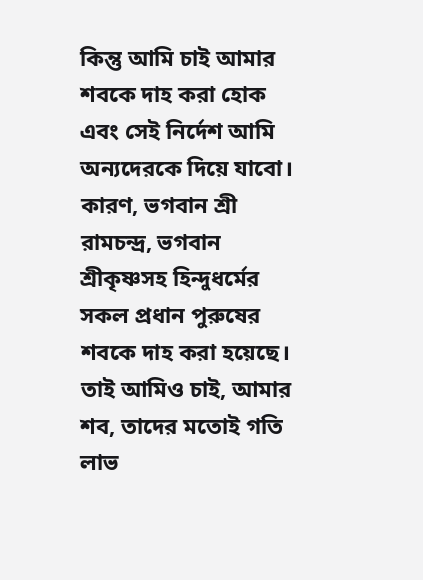কিন্তু আমি চাই আমার শবকে দাহ করা হোক এবং সেই নির্দেশ আমি অন্যদেরকে দিয়ে যাবো। কারণ, ভগবান শ্রী রামচন্দ্র, ভগবান শ্রীকৃষ্ণসহ হিন্দুধর্মের সকল প্রধান পুরুষের শবকে দাহ করা হয়েছে। তাই আমিও চাই, আমার শব, তাদের মতোই গতি লাভ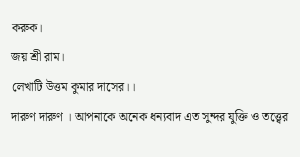করুক।
জয় শ্রী রাম।
লেখাটি উত্তম কুমার দাসের।।
দারুণ দারুণ । আপনাকে অনেক ধন্যবাদ এত সুন্দর যুক্তি ও তত্ত্বের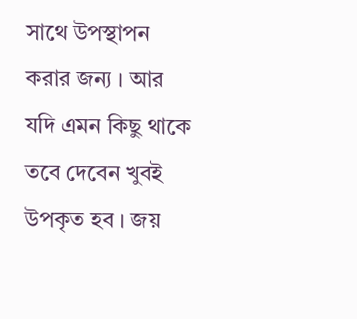সাথে উপস্থাপন করার জন্য । আর যদি এমন কিছু থাকে তবে দেবেন খুবই উপকৃত হব । জয়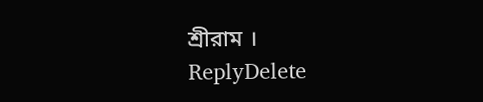শ্রীরাম ।
ReplyDelete